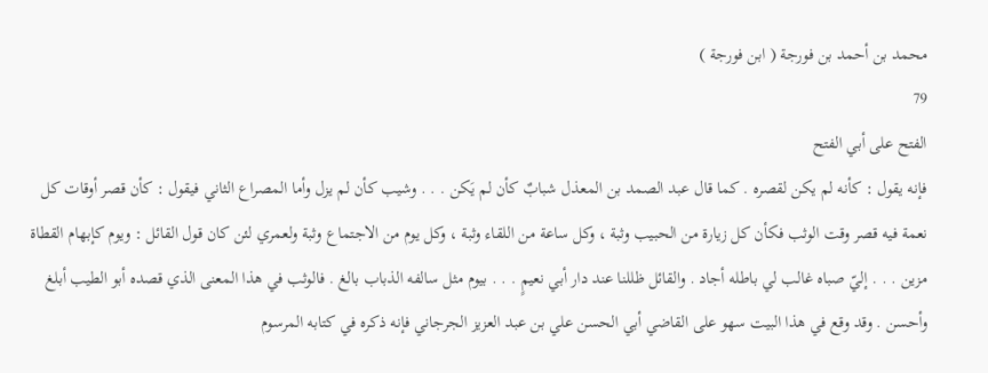محمد بن أحمد بن فورجة ( ابن فورجة )
79
الفتح على أبي الفتح
فإنه يقول : كأنه لم يكن لقصره . كما قال عبد الصمد بن المعذل شبابٌ كأن لم يَكن . . . وشيب كأن لم يزل وأما المصراع الثاني فيقول : كأن قصر أوقات كل نعمة فيه قصر وقت الوثب فكأن كل زيارة من الحبيب وثبة ، وكل ساعة من اللقاء وثبة ، وكل يوم من الاجتماع وثبة ولعمري لئن كان قول القائل : ويوم كإبهام القطاة مزين . . . إليّ صباه غالب لي باطله أجاد . والقائل ظللنا عند دار أبي نعيمٍ . . . بيوم مثل سالفه الذباب بالغ . فالوثب في هذا المعنى الذي قصده أبو الطيب أبلغ وأحسن . وقد وقع في هذا البيت سهو على القاضي أبي الحسن علي بن عبد العزيز الجرجاني فإنه ذكره في كتابه المرسوم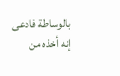بالوساطة فادعى إنه أخذه من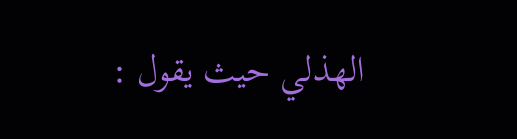الهذلي حيث يقول :